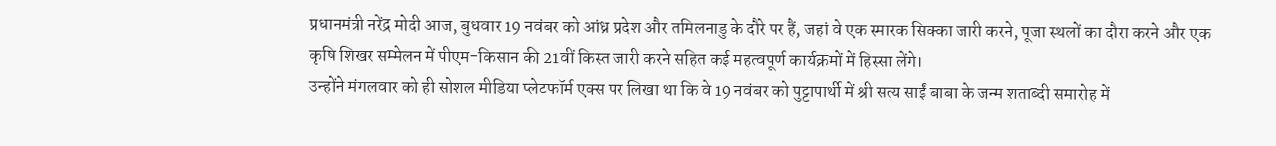प्रधानमंत्री नरेंद्र मोदी आज, बुधवार 19 नवंबर को आंध्र प्रदेश और तमिलनाडु के दौरे पर हैं, जहां वे एक स्मारक सिक्का जारी करने, पूजा स्थलों का दौरा करने और एक कृषि शिखर सम्मेलन में पीएम-किसान की 21वीं किस्त जारी करने सहित कई महत्वपूर्ण कार्यक्रमों में हिस्सा लेंगे।
उन्होंने मंगलवार को ही सोशल मीडिया प्लेटफॉर्म एक्स पर लिखा था कि वे 19 नवंबर को पुट्टापार्थी में श्री सत्य साईं बाबा के जन्म शताब्दी समारोह में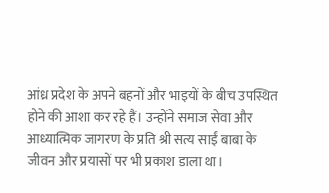आंध्र प्रदेश के अपने बहनों और भाइयों के बीच उपस्थित होने की आशा कर रहे हैं। उन्होंने समाज सेवा और आध्यात्मिक जागरण के प्रति श्री सत्य साईं बाबा के जीवन और प्रयासों पर भी प्रकाश डाला था।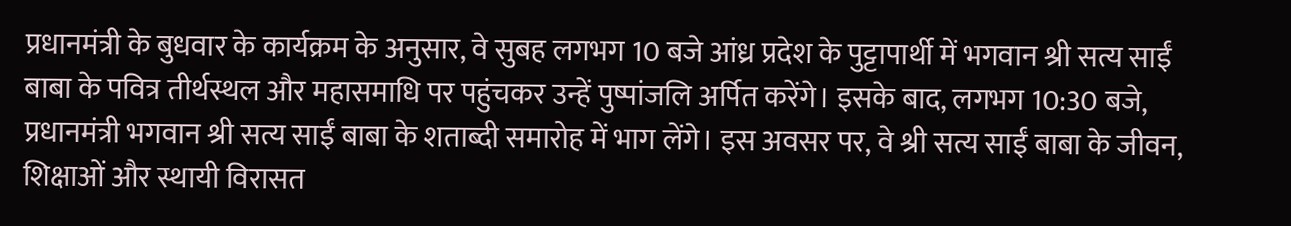प्रधानमंत्री के बुधवार के कार्यक्रम के अनुसार, वे सुबह लगभग 10 बजे आंध्र प्रदेश के पुट्टापार्थी में भगवान श्री सत्य साईं बाबा के पवित्र तीर्थस्थल और महासमाधि पर पहुंचकर उन्हें पुष्पांजलि अर्पित करेंगे। इसके बाद, लगभग 10:30 बजे, प्रधानमंत्री भगवान श्री सत्य साईं बाबा के शताब्दी समारोह में भाग लेंगे। इस अवसर पर, वे श्री सत्य साईं बाबा के जीवन, शिक्षाओं और स्थायी विरासत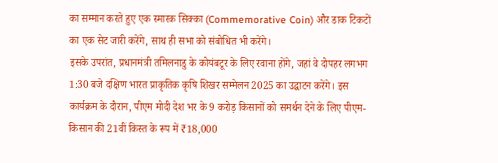का सम्मान करते हुए एक स्मारक सिक्का (Commemorative Coin) और डाक टिकटों का एक सेट जारी करेंगे, साथ ही सभा को संबोधित भी करेंगे।
इसके उपरांत, प्रधानमंत्री तमिलनाडु के कोयंबटूर के लिए रवाना होंगे, जहां वे दोपहर लगभग 1:30 बजे दक्षिण भारत प्राकृतिक कृषि शिखर सम्मेलन 2025 का उद्घाटन करेंगे। इस कार्यक्रम के दौरान, पीएम मोदी देश भर के 9 करोड़ किसानों को समर्थन देने के लिए पीएम-किसान की 21वीं किस्त के रूप में ₹18,000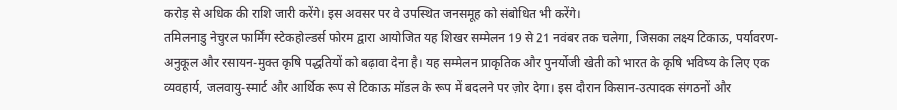करोड़ से अधिक की राशि जारी करेंगे। इस अवसर पर वे उपस्थित जनसमूह को संबोधित भी करेंगे।
तमिलनाडु नेचुरल फार्मिंग स्टेकहोल्डर्स फोरम द्वारा आयोजित यह शिखर सम्मेलन 19 से 21 नवंबर तक चलेगा, जिसका लक्ष्य टिकाऊ, पर्यावरण-अनुकूल और रसायन-मुक्त कृषि पद्धतियों को बढ़ावा देना है। यह सम्मेलन प्राकृतिक और पुनर्योजी खेती को भारत के कृषि भविष्य के लिए एक व्यवहार्य, जलवायु-स्मार्ट और आर्थिक रूप से टिकाऊ मॉडल के रूप में बदलने पर ज़ोर देगा। इस दौरान किसान-उत्पादक संगठनों और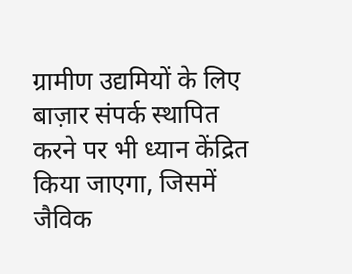ग्रामीण उद्यमियों के लिए बाज़ार संपर्क स्थापित करने पर भी ध्यान केंद्रित किया जाएगा, जिसमें जैविक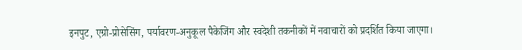इनपुट, एग्रो-प्रोसेसिंग, पर्यावरण-अनुकूल पैकेजिंग और स्वदेशी तकनीकों में नवाचारों को प्रदर्शित किया जाएगा।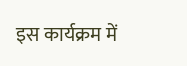इस कार्यक्रम में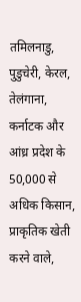तमिलनाडु, पुडुचेरी, केरल, तेलंगाना, कर्नाटक और आंध्र प्रदेश के 50,000 से अधिक किसान, प्राकृतिक खेती करने वाले,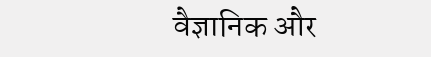वैज्ञानिक और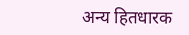अन्य हितधारक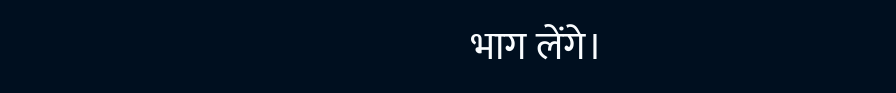भाग लेंगे।